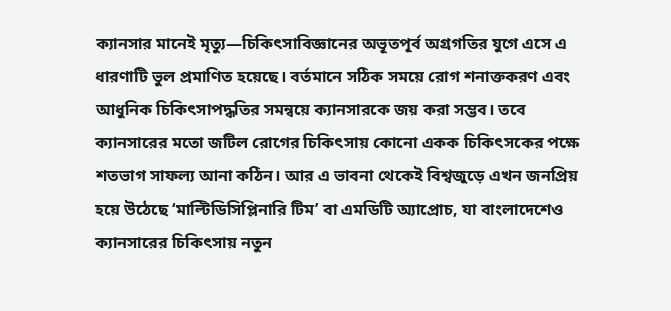ক্যানসার মানেই মৃত্যু—চিকিৎসাবিজ্ঞানের অভূতপূর্ব অগ্রগতির যুগে এসে এ ধারণাটি ভুল প্রমাণিত হয়েছে। বর্তমানে সঠিক সময়ে রোগ শনাক্তকরণ এবং আধুনিক চিকিৎসাপদ্ধতির সমন্বয়ে ক্যানসারকে জয় করা সম্ভব। তবে ক্যানসারের মতো জটিল রোগের চিকিৎসায় কোনো একক চিকিৎসকের পক্ষে শতভাগ সাফল্য আনা কঠিন। আর এ ভাবনা থেকেই বিশ্বজুড়ে এখন জনপ্রিয় হয়ে উঠেছে ‘মাল্টিডিসিপ্লিনারি টিম’ বা এমডিটি অ্যাপ্রোচ, যা বাংলাদেশেও ক্যানসারের চিকিৎসায় নতুন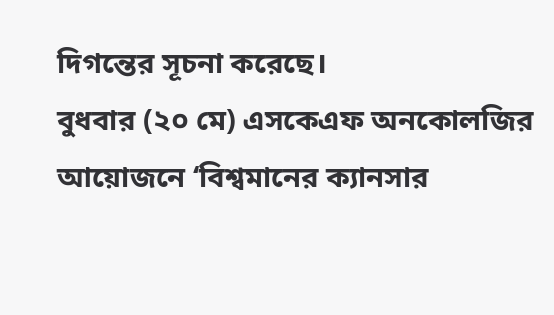দিগন্তের সূচনা করেছে।
বুধবার (২০ মে) এসকেএফ অনকোলজির আয়োজনে ‘বিশ্বমানের ক্যানসার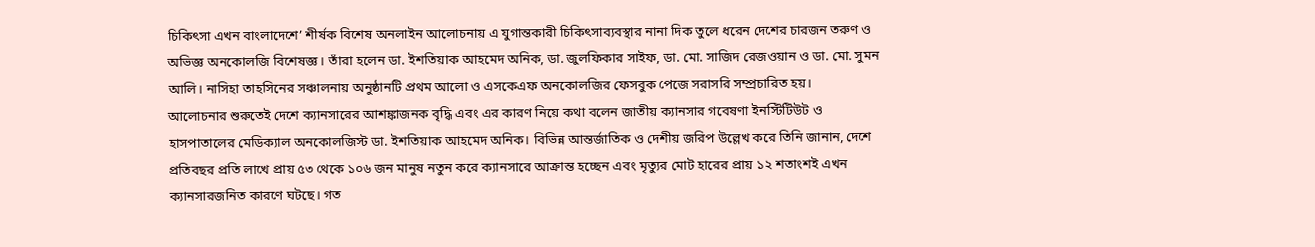চিকিৎসা এখন বাংলাদেশে’ শীর্ষক বিশেষ অনলাইন আলোচনায় এ যুগান্তকারী চিকিৎসাব্যবস্থার নানা দিক তুলে ধরেন দেশের চারজন তরুণ ও অভিজ্ঞ অনকোলজি বিশেষজ্ঞ। তাঁরা হলেন ডা. ইশতিয়াক আহমেদ অনিক, ডা. জুলফিকার সাইফ, ডা. মো. সাজিদ রেজওয়ান ও ডা. মো. সুমন আলি। নাসিহা তাহসিনের সঞ্চালনায় অনুষ্ঠানটি প্রথম আলো ও এসকেএফ অনকোলজির ফেসবুক পেজে সরাসরি সম্প্রচারিত হয়।
আলোচনার শুরুতেই দেশে ক্যানসারের আশঙ্কাজনক বৃদ্ধি এবং এর কারণ নিয়ে কথা বলেন জাতীয় ক্যানসার গবেষণা ইনস্টিটিউট ও হাসপাতালের মেডিক্যাল অনকোলজিস্ট ডা. ইশতিয়াক আহমেদ অনিক। বিভিন্ন আন্তর্জাতিক ও দেশীয় জরিপ উল্লেখ করে তিনি জানান, দেশে প্রতিবছর প্রতি লাখে প্রায় ৫৩ থেকে ১০৬ জন মানুষ নতুন করে ক্যানসারে আক্রান্ত হচ্ছেন এবং মৃত্যুর মোট হারের প্রায় ১২ শতাংশই এখন ক্যানসারজনিত কারণে ঘটছে। গত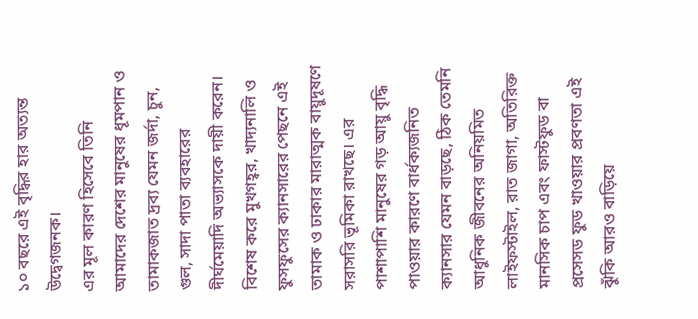১০ বছরে এই বৃদ্ধির হার অত্যন্ত উদ্বেগজনক।
এর মূল কারণ হিসেবে তিনি আমাদের দেশের মানুষের ধূমপান ও তামাকজাত দ্রব্য যেমন জর্দা, চুন, গুল, সাদা পাতা ব্যবহারের দীর্ঘমেয়াদি অভ্যাসকে দায়ী করেন। বিশেষ করে মুখগহ্বর, খাদ্যনালি ও ফুসফুসের ক্যানসারের পেছনে এই তামাক ও ঢাকার মারাত্মক বায়ুদূষণে সরাসরি ভূমিকা রাখছে। এর পাশাপাশি মানুষের গড় আয়ু বৃদ্ধি পাওয়ার কারণে বার্ধক্যজনিত ক্যানসার যেমন বাড়ছে, ঠিক তেমনি আধুনিক জীবনের অনিয়মিত লাইফস্টাইল, রাত জাগা, অতিরিক্ত মানসিক চাপ এবং ফাস্টফুড বা প্রসেসড ফুড খাওয়ার প্রবণতা এই ঝুঁকি আরও বাড়িয়ে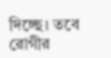দিচ্ছে। তবে রোগীর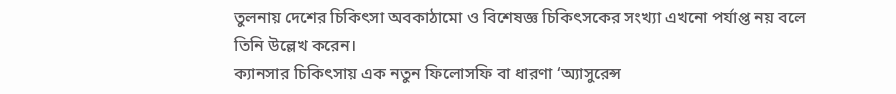তুলনায় দেশের চিকিৎসা অবকাঠামো ও বিশেষজ্ঞ চিকিৎসকের সংখ্যা এখনো পর্যাপ্ত নয় বলে তিনি উল্লেখ করেন।
ক্যানসার চিকিৎসায় এক নতুন ফিলোসফি বা ধারণা ‘অ্যাসুরেন্স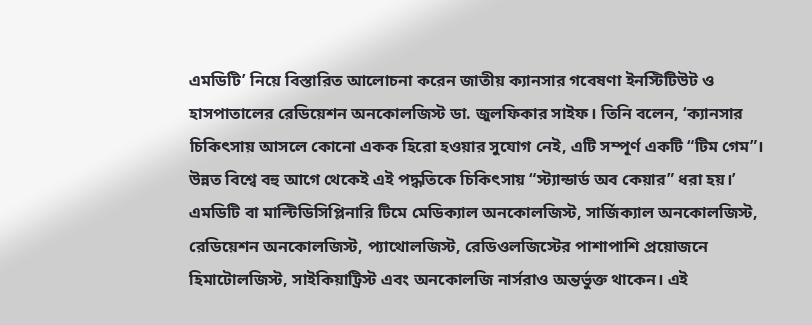এমডিটি’ নিয়ে বিস্তারিত আলোচনা করেন জাতীয় ক্যানসার গবেষণা ইনস্টিটিউট ও হাসপাতালের রেডিয়েশন অনকোলজিস্ট ডা. জুলফিকার সাইফ। তিনি বলেন, ‘ক্যানসার চিকিৎসায় আসলে কোনো একক হিরো হওয়ার সুযোগ নেই, এটি সম্পূর্ণ একটি “টিম গেম”। উন্নত বিশ্বে বহু আগে থেকেই এই পদ্ধতিকে চিকিৎসায় “স্ট্যান্ডার্ড অব কেয়ার” ধরা হয়।’
এমডিটি বা মাল্টিডিসিপ্লিনারি টিমে মেডিক্যাল অনকোলজিস্ট, সার্জিক্যাল অনকোলজিস্ট, রেডিয়েশন অনকোলজিস্ট, প্যাথোলজিস্ট, রেডিওলজিস্টের পাশাপাশি প্রয়োজনে হিমাটোলজিস্ট, সাইকিয়াট্রিস্ট এবং অনকোলজি নার্সরাও অন্তর্ভুক্ত থাকেন। এই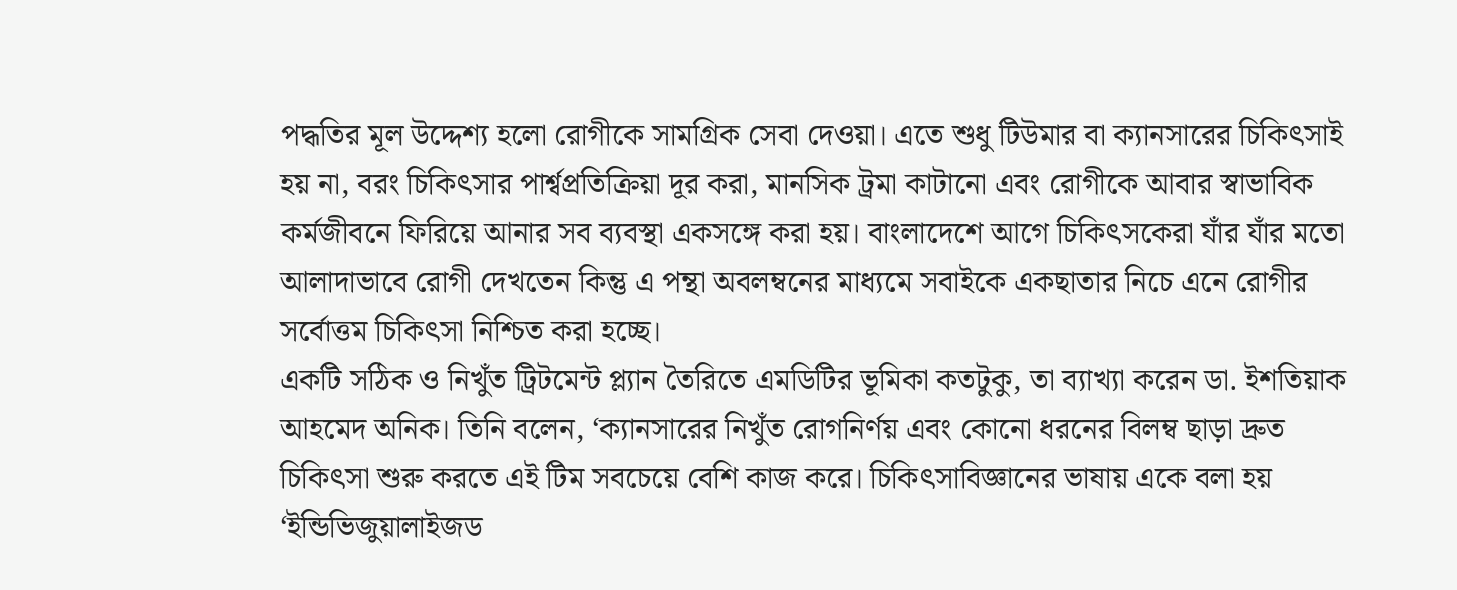পদ্ধতির মূল উদ্দেশ্য হলো রোগীকে সামগ্রিক সেবা দেওয়া। এতে শুধু টিউমার বা ক্যানসারের চিকিৎসাই হয় না, বরং চিকিৎসার পার্শ্বপ্রতিক্রিয়া দূর করা, মানসিক ট্রমা কাটানো এবং রোগীকে আবার স্বাভাবিক কর্মজীবনে ফিরিয়ে আনার সব ব্যবস্থা একসঙ্গে করা হয়। বাংলাদেশে আগে চিকিৎসকেরা যাঁর যাঁর মতো আলাদাভাবে রোগী দেখতেন কিন্তু এ পন্থা অবলম্বনের মাধ্যমে সবাইকে একছাতার নিচে এনে রোগীর সর্বোত্তম চিকিৎসা নিশ্চিত করা হচ্ছে।
একটি সঠিক ও নিখুঁত ট্রিটমেন্ট প্ল্যান তৈরিতে এমডিটির ভূমিকা কতটুকু, তা ব্যাখ্যা করেন ডা. ইশতিয়াক আহমেদ অনিক। তিনি বলেন, ‘ক্যানসারের নিখুঁত রোগনির্ণয় এবং কোনো ধরনের বিলম্ব ছাড়া দ্রুত চিকিৎসা শুরু করতে এই টিম সবচেয়ে বেশি কাজ করে। চিকিৎসাবিজ্ঞানের ভাষায় একে বলা হয় ‘ইন্ডিভিজুয়ালাইজড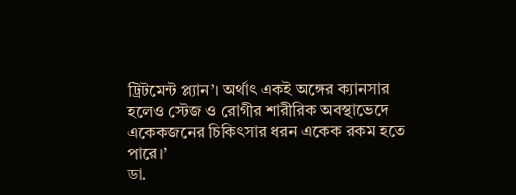ট্রিটমেন্ট প্ল্যান’। অর্থাৎ একই অঙ্গের ক্যানসার হলেও স্টেজ ও রোগীর শারীরিক অবস্থাভেদে একেকজনের চিকিৎসার ধরন একেক রকম হতে পারে।’
ডা.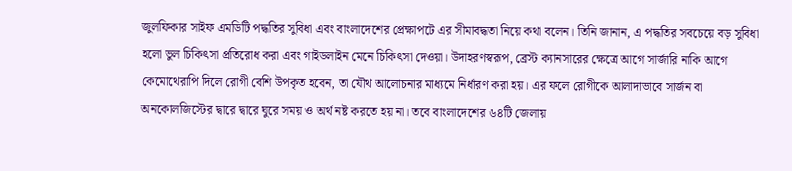জুলফিকার সাইফ এমডিটি পদ্ধতির সুবিধা এবং বাংলাদেশের প্রেক্ষাপটে এর সীমাবদ্ধতা নিয়ে কথা বলেন। তিনি জানান, এ পদ্ধতির সবচেয়ে বড় সুবিধা হলো ভুল চিকিৎসা প্রতিরোধ করা এবং গাইডলাইন মেনে চিকিৎসা দেওয়া। উদাহরণস্বরূপ, ব্রেস্ট ক্যানসারের ক্ষেত্রে আগে সার্জারি নাকি আগে কেমোথেরাপি দিলে রোগী বেশি উপকৃত হবেন, তা যৌথ আলোচনার মাধ্যমে নির্ধারণ করা হয়। এর ফলে রোগীকে আলাদাভাবে সার্জন বা অনকোলজিস্টের দ্বারে দ্বারে ঘুরে সময় ও অর্থ নষ্ট করতে হয় না। তবে বাংলাদেশের ৬৪টি জেলায়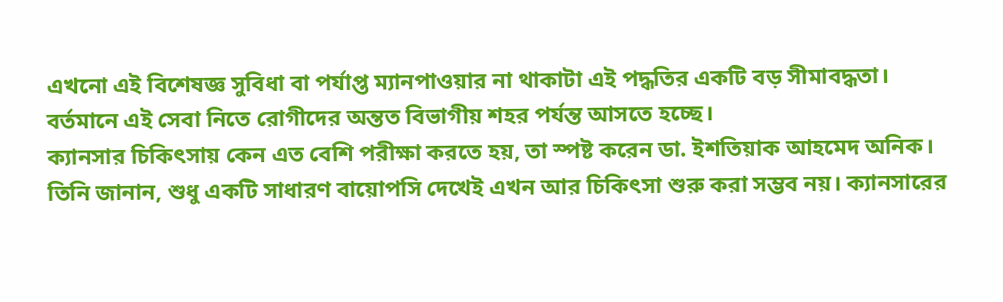এখনো এই বিশেষজ্ঞ সুবিধা বা পর্যাপ্ত ম্যানপাওয়ার না থাকাটা এই পদ্ধতির একটি বড় সীমাবদ্ধতা। বর্তমানে এই সেবা নিতে রোগীদের অন্তত বিভাগীয় শহর পর্যন্ত আসতে হচ্ছে।
ক্যানসার চিকিৎসায় কেন এত বেশি পরীক্ষা করতে হয়, তা স্পষ্ট করেন ডা. ইশতিয়াক আহমেদ অনিক। তিনি জানান, শুধু একটি সাধারণ বায়োপসি দেখেই এখন আর চিকিৎসা শুরু করা সম্ভব নয়। ক্যানসারের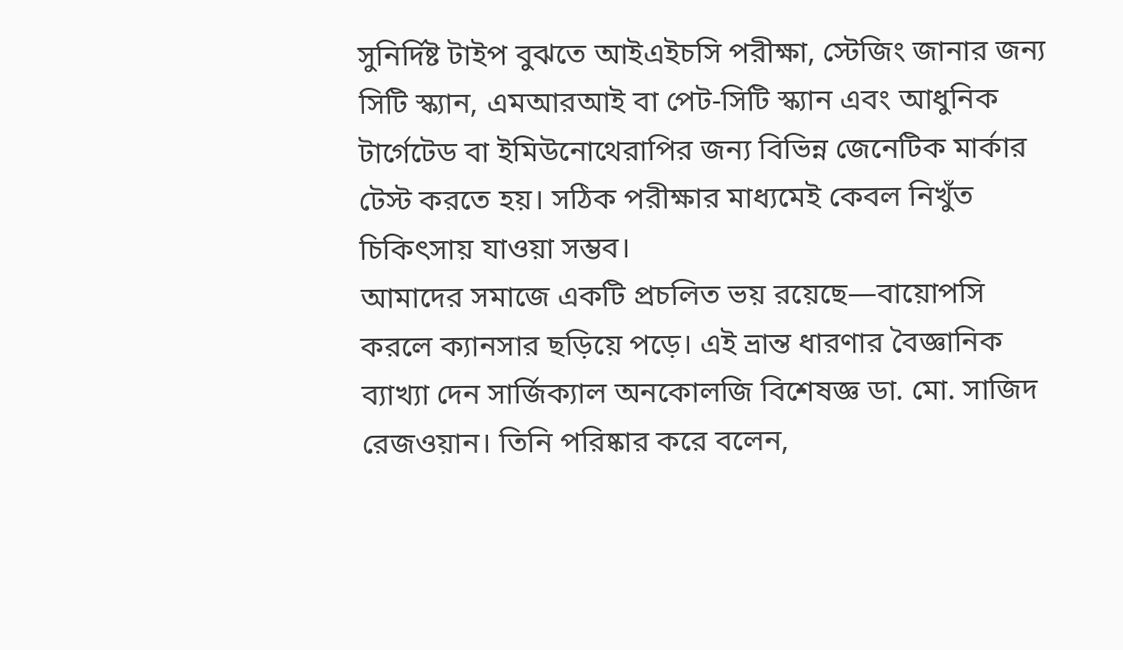সুনির্দিষ্ট টাইপ বুঝতে আইএইচসি পরীক্ষা, স্টেজিং জানার জন্য সিটি স্ক্যান, এমআরআই বা পেট-সিটি স্ক্যান এবং আধুনিক টার্গেটেড বা ইমিউনোথেরাপির জন্য বিভিন্ন জেনেটিক মার্কার টেস্ট করতে হয়। সঠিক পরীক্ষার মাধ্যমেই কেবল নিখুঁত চিকিৎসায় যাওয়া সম্ভব।
আমাদের সমাজে একটি প্রচলিত ভয় রয়েছে—বায়োপসি করলে ক্যানসার ছড়িয়ে পড়ে। এই ভ্রান্ত ধারণার বৈজ্ঞানিক ব্যাখ্যা দেন সার্জিক্যাল অনকোলজি বিশেষজ্ঞ ডা. মো. সাজিদ রেজওয়ান। তিনি পরিষ্কার করে বলেন,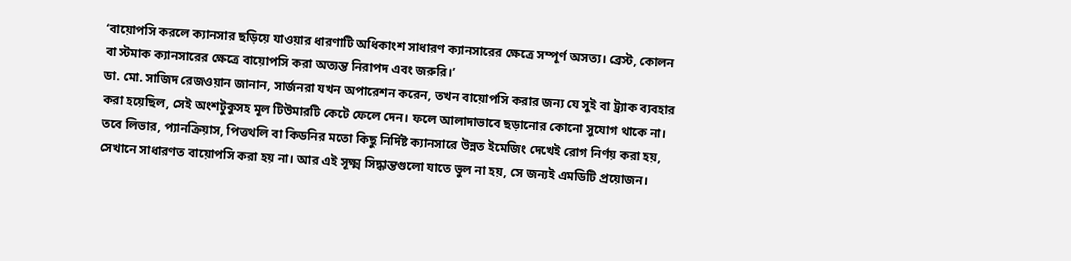‘বায়োপসি করলে ক্যানসার ছড়িয়ে যাওয়ার ধারণাটি অধিকাংশ সাধারণ ক্যানসারের ক্ষেত্রে সম্পূর্ণ অসত্য। ব্রেস্ট, কোলন বা স্টমাক ক্যানসারের ক্ষেত্রে বায়োপসি করা অত্যন্ত নিরাপদ এবং জরুরি।’
ডা. মো. সাজিদ রেজওয়ান জানান, সার্জনরা যখন অপারেশন করেন, তখন বায়োপসি করার জন্য যে সুই বা ট্র্যাক ব্যবহার করা হয়েছিল, সেই অংশটুকুসহ মূল টিউমারটি কেটে ফেলে দেন। ফলে আলাদাভাবে ছড়ানোর কোনো সুযোগ থাকে না। তবে লিভার, প্যানক্রিয়াস, পিত্তথলি বা কিডনির মতো কিছু নির্দিষ্ট ক্যানসারে উন্নত ইমেজিং দেখেই রোগ নির্ণয় করা হয়, সেখানে সাধারণত বায়োপসি করা হয় না। আর এই সূক্ষ্ম সিদ্ধান্তগুলো যাতে ভুল না হয়, সে জন্যই এমডিটি প্রয়োজন।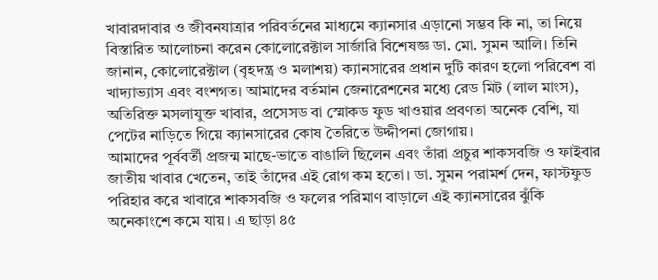খাবারদাবার ও জীবনযাত্রার পরিবর্তনের মাধ্যমে ক্যানসার এড়ানো সম্ভব কি না, তা নিয়ে বিস্তারিত আলোচনা করেন কোলোরেক্টাল সার্জারি বিশেষজ্ঞ ডা. মো. সুমন আলি। তিনি জানান, কোলোরেক্টাল (বৃহদন্ত্র ও মলাশয়) ক্যানসারের প্রধান দুটি কারণ হলো পরিবেশ বা খাদ্যাভ্যাস এবং বংশগত। আমাদের বর্তমান জেনারেশনের মধ্যে রেড মিট (লাল মাংস), অতিরিক্ত মসলাযুক্ত খাবার, প্রসেসড বা স্মোকড ফুড খাওয়ার প্রবণতা অনেক বেশি, যা পেটের নাড়িতে গিয়ে ক্যানসারের কোষ তৈরিতে উদ্দীপনা জোগায়।
আমাদের পূর্ববর্তী প্রজন্ম মাছে-ভাতে বাঙালি ছিলেন এবং তাঁরা প্রচুর শাকসবজি ও ফাইবার জাতীয় খাবার খেতেন, তাই তাঁদের এই রোগ কম হতো। ডা. সুমন পরামর্শ দেন, ফাস্টফুড পরিহার করে খাবারে শাকসবজি ও ফলের পরিমাণ বাড়ালে এই ক্যানসারের ঝুঁকি অনেকাংশে কমে যায়। এ ছাড়া ৪৫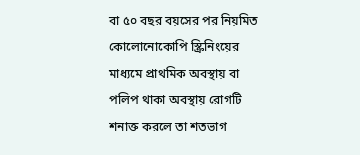বা ৫০ বছর বয়সের পর নিয়মিত কোলোনোকোপি স্ক্রিনিংয়ের মাধ্যমে প্রাথমিক অবস্থায় বা পলিপ থাকা অবস্থায় রোগটি শনাক্ত করলে তা শতভাগ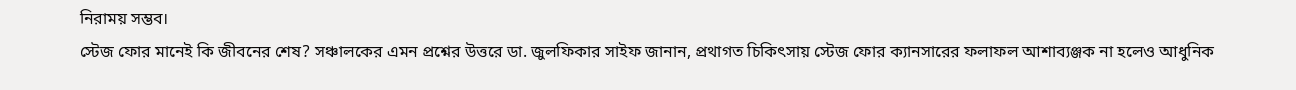নিরাময় সম্ভব।
স্টেজ ফোর মানেই কি জীবনের শেষ? সঞ্চালকের এমন প্রশ্নের উত্তরে ডা. জুলফিকার সাইফ জানান, প্রথাগত চিকিৎসায় স্টেজ ফোর ক্যানসারের ফলাফল আশাব্যঞ্জক না হলেও আধুনিক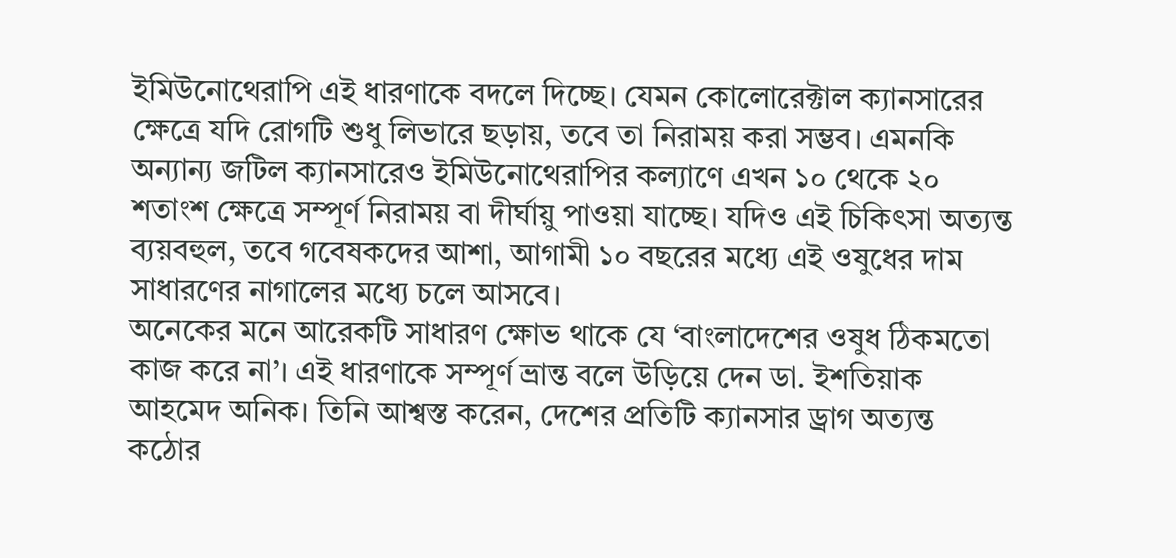ইমিউনোথেরাপি এই ধারণাকে বদলে দিচ্ছে। যেমন কোলোরেক্টাল ক্যানসারের ক্ষেত্রে যদি রোগটি শুধু লিভারে ছড়ায়, তবে তা নিরাময় করা সম্ভব। এমনকি অন্যান্য জটিল ক্যানসারেও ইমিউনোথেরাপির কল্যাণে এখন ১০ থেকে ২০ শতাংশ ক্ষেত্রে সম্পূর্ণ নিরাময় বা দীর্ঘায়ু পাওয়া যাচ্ছে। যদিও এই চিকিৎসা অত্যন্ত ব্যয়বহুল, তবে গবেষকদের আশা, আগামী ১০ বছরের মধ্যে এই ওষুধের দাম সাধারণের নাগালের মধ্যে চলে আসবে।
অনেকের মনে আরেকটি সাধারণ ক্ষোভ থাকে যে ‘বাংলাদেশের ওষুধ ঠিকমতো কাজ করে না’। এই ধারণাকে সম্পূর্ণ ভ্রান্ত বলে উড়িয়ে দেন ডা. ইশতিয়াক আহমেদ অনিক। তিনি আশ্বস্ত করেন, দেশের প্রতিটি ক্যানসার ড্রাগ অত্যন্ত কঠোর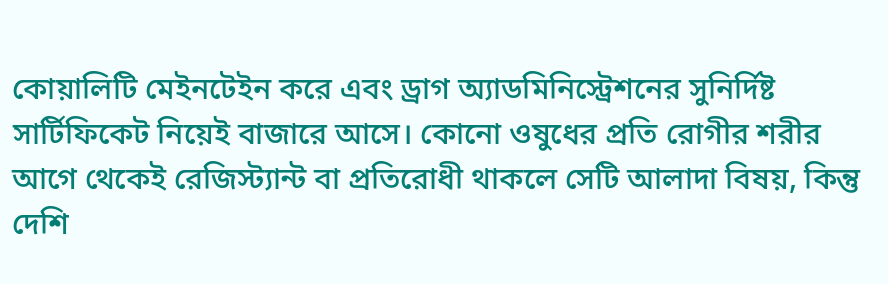কোয়ালিটি মেইনটেইন করে এবং ড্রাগ অ্যাডমিনিস্ট্রেশনের সুনির্দিষ্ট সার্টিফিকেট নিয়েই বাজারে আসে। কোনো ওষুধের প্রতি রোগীর শরীর আগে থেকেই রেজিস্ট্যান্ট বা প্রতিরোধী থাকলে সেটি আলাদা বিষয়, কিন্তু দেশি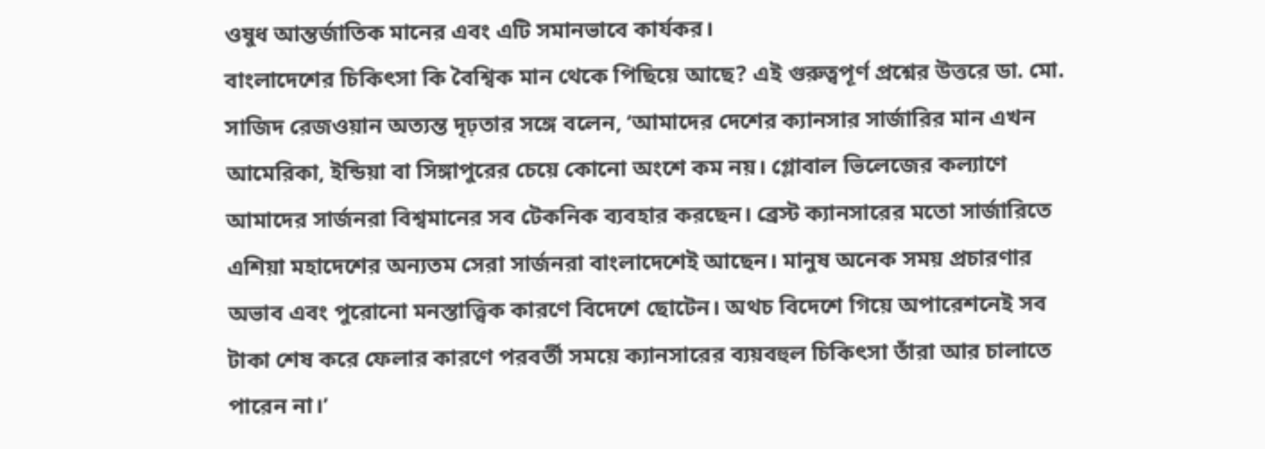ওষুধ আন্তর্জাতিক মানের এবং এটি সমানভাবে কার্যকর।
বাংলাদেশের চিকিৎসা কি বৈশ্বিক মান থেকে পিছিয়ে আছে? এই গুরুত্বপূর্ণ প্রশ্নের উত্তরে ডা. মো. সাজিদ রেজওয়ান অত্যন্ত দৃঢ়তার সঙ্গে বলেন, ‘আমাদের দেশের ক্যানসার সার্জারির মান এখন আমেরিকা, ইন্ডিয়া বা সিঙ্গাপুরের চেয়ে কোনো অংশে কম নয়। গ্লোবাল ভিলেজের কল্যাণে আমাদের সার্জনরা বিশ্বমানের সব টেকনিক ব্যবহার করছেন। ব্রেস্ট ক্যানসারের মতো সার্জারিতে এশিয়া মহাদেশের অন্যতম সেরা সার্জনরা বাংলাদেশেই আছেন। মানুষ অনেক সময় প্রচারণার অভাব এবং পুরোনো মনস্তাত্ত্বিক কারণে বিদেশে ছোটেন। অথচ বিদেশে গিয়ে অপারেশনেই সব টাকা শেষ করে ফেলার কারণে পরবর্তী সময়ে ক্যানসারের ব্যয়বহুল চিকিৎসা তাঁরা আর চালাতে পারেন না।’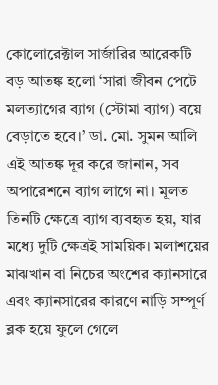কোলোরেক্টাল সার্জারির আরেকটি বড় আতঙ্ক হলো ‘সারা জীবন পেটে মলত্যাগের ব্যাগ (স্টোমা ব্যাগ) বয়ে বেড়াতে হবে।’ ডা. মো. সুমন আলি এই আতঙ্ক দূর করে জানান, সব অপারেশনে ব্যাগ লাগে না। মূলত তিনটি ক্ষেত্রে ব্যাগ ব্যবহৃত হয়, যার মধ্যে দুটি ক্ষেত্রই সাময়িক। মলাশয়ের মাঝখান বা নিচের অংশের ক্যানসারে এবং ক্যানসারের কারণে নাড়ি সম্পূর্ণ ব্লক হয়ে ফুলে গেলে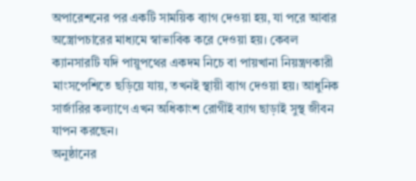অপারেশনের পর একটি সাময়িক ব্যাগ দেওয়া হয়, যা পরে আবার অস্ত্রোপচারের মাধ্যমে স্বাভাবিক করে দেওয়া হয়। কেবল ক্যানসারটি যদি পায়ুপথের একদম নিচে বা পায়খানা নিয়ন্ত্রণকারী মাংসপেশিতে ছড়িয়ে যায়, তখনই স্থায়ী ব্যাগ দেওয়া হয়। আধুনিক সার্জারির কল্যাণে এখন অধিকাংশ রোগীই ব্যাগ ছাড়াই সুস্থ জীবন যাপন করছেন।
অনুষ্ঠানের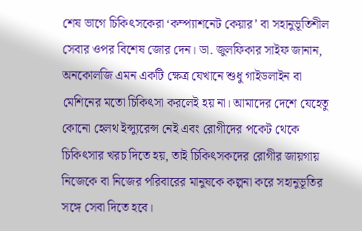শেষ ভাগে চিকিৎসকেরা ‘কম্প্যাশনেট কেয়ার’ বা সহানুভূতিশীল সেবার ওপর বিশেষ জোর দেন। ডা. জুলফিকার সাইফ জানান, অনকোলজি এমন একটি ক্ষেত্র যেখানে শুধু গাইডলাইন বা মেশিনের মতো চিকিৎসা করলেই হয় না। আমাদের দেশে যেহেতু কোনো হেলথ ইন্স্যুরেন্স নেই এবং রোগীদের পকেট থেকে চিকিৎসার খরচ দিতে হয়, তাই চিকিৎসকদের রোগীর জায়গায় নিজেকে বা নিজের পরিবারের মানুষকে কল্পনা করে সহানুভূতির সঙ্গে সেবা দিতে হবে।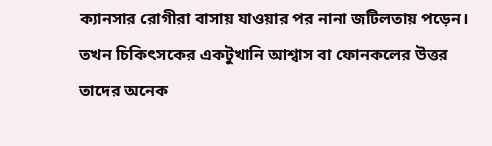ক্যানসার রোগীরা বাসায় যাওয়ার পর নানা জটিলতায় পড়েন। তখন চিকিৎসকের একটুখানি আশ্বাস বা ফোনকলের উত্তর তাদের অনেক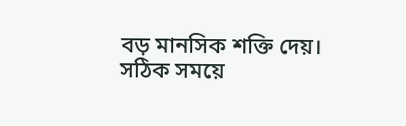বড় মানসিক শক্তি দেয়।
সঠিক সময়ে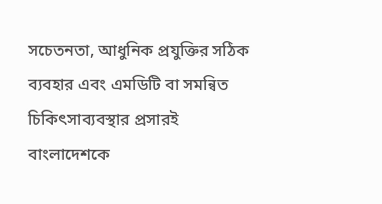সচেতনতা, আধুনিক প্রযুক্তির সঠিক ব্যবহার এবং এমডিটি বা সমন্বিত চিকিৎসাব্যবস্থার প্রসারই বাংলাদেশকে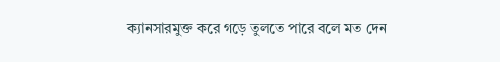ক্যানসারমুক্ত করে গড়ে তুলতে পারে বলে মত দেন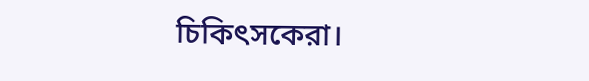চিকিৎসকেরা।